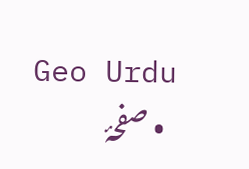Geo Urdu
  • صفحۂ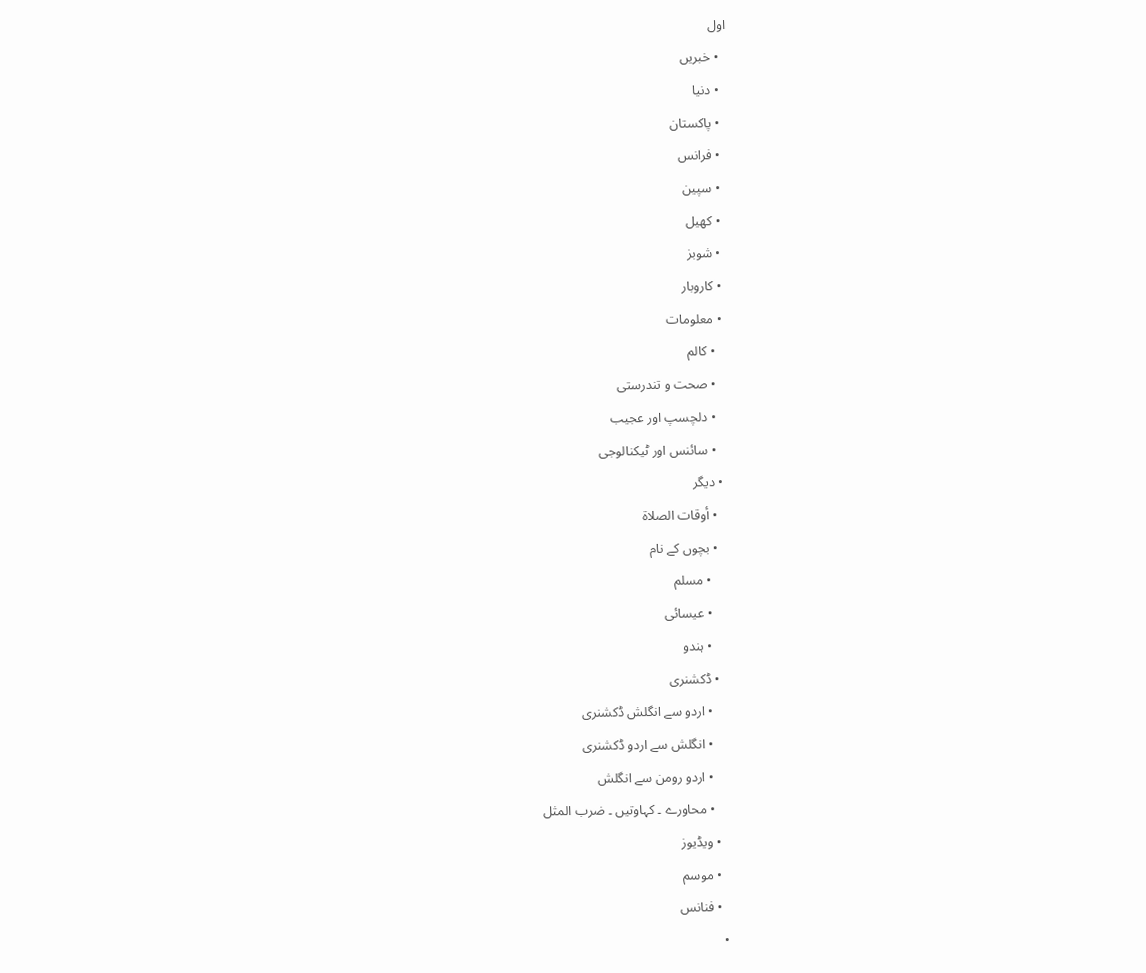اول
  • خبریں
  • دنیا
  • پاکستان
  • فرانس
  • سپین
  • کھیل
  • شوبز
  • کاروبار
  • معلومات
    • کالم
    • صحت و تندرستی
    • دلچسپ اور عجیب
    • سائنس اور ٹیکنالوجی
  • دیگر
    • أوقات الصلاة
    • بچوں کے نام
      • مسلم
      • عیسائی
      • ہندو
    • ڈکشنری
      • اردو سے انگلش ڈکشنری
      • انگلش سے اردو ڈکشنری
      • اردو رومن سے انگلش
      • محاورے ۔ کہاوتیں ۔ ضرب المثل
    • ویڈیوز
    • موسم
    • فنانس
  •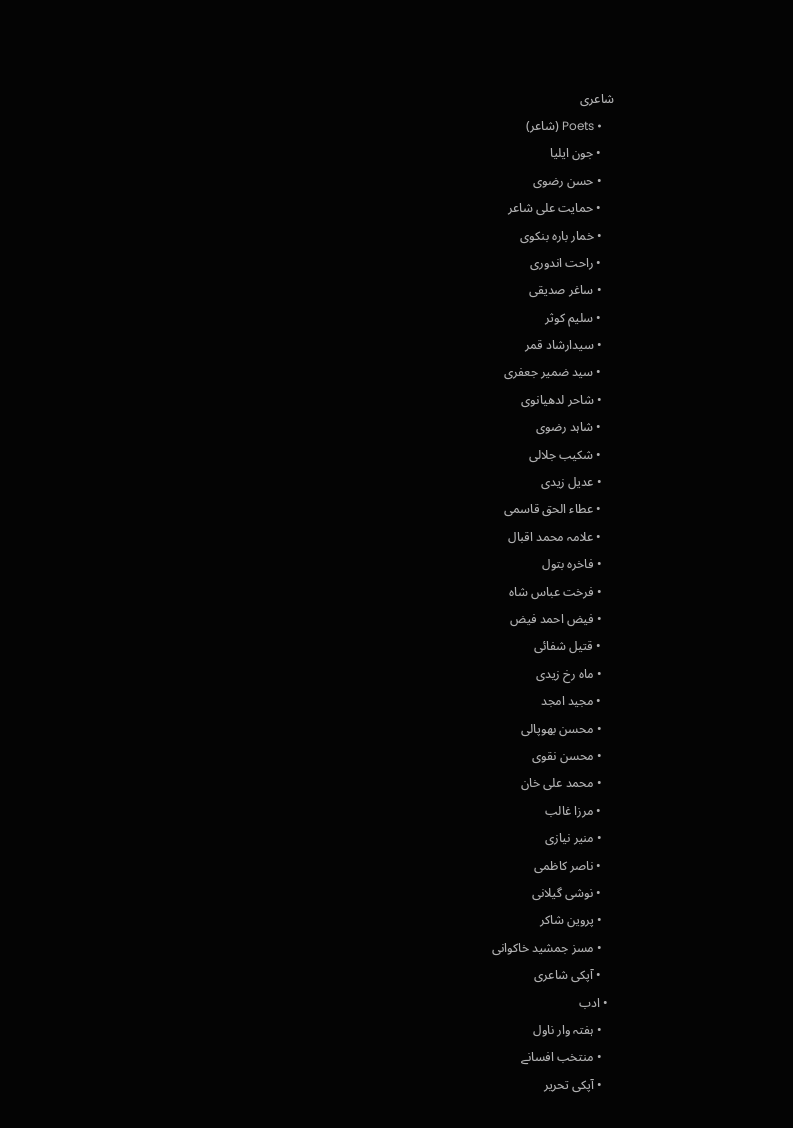شاعری
    • Poets (شاعر)
    • جون ایلیا
    • حسن رضوی
    • حمایت علی شاعر
    • خمار بارہ بنکوی
    • راحت اندوری
    • ساغر صدیقی
    • سلیم کوثر
    • سیدارشاد قمر
    • سید ضمیر جعفری
    • شاحر لدھیانوی
    • شاہد رضوی
    • شکیب جلالی
    • عدیل زیدی
    • عطاء الحق قاسمی
    • علامہ محمد اقبال
    • فاخرہ بتول
    • فرخت عباس شاہ
    • فیض احمد فیض
    • قتیل شفائی
    • ماہ رخ زیدی
    • مجید امجد
    • محسن بھوپالی
    • محسن نقوی
    • محمد علی خان
    • مرزا غالب
    • منیر نیازی
    • ناصر کاظمی
    • نوشی گیلانی
    • پروین شاکر
    • مسز جمشید خاکوانی
    • آپکی شاعری
  • ادب
    • ہفتہ وار ناول
    • منتخب افسانے
    • آپکی تحریر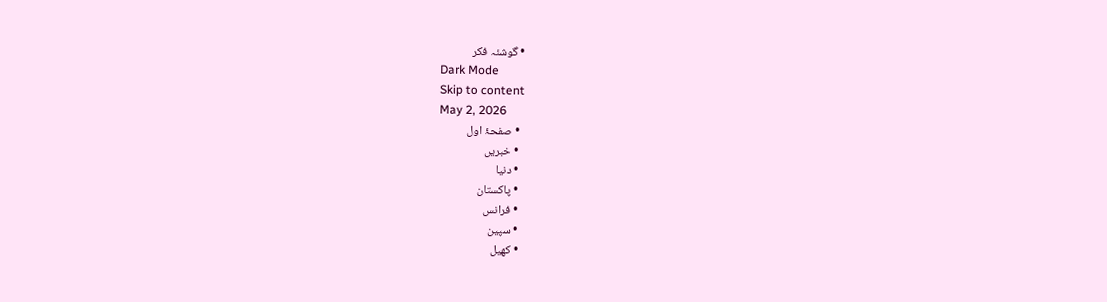• گوشئہ فکر
Dark Mode
Skip to content
May 2, 2026
  • صفحۂ اول
  • خبریں
  • دنیا
  • پاکستان
  • فرانس
  • سپین
  • کھیل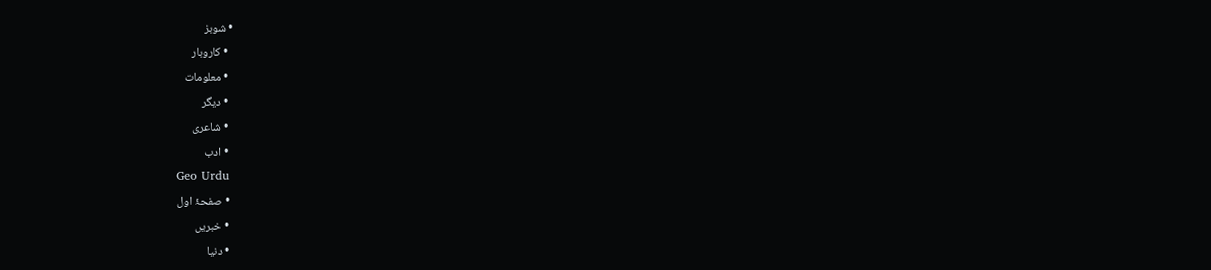• شوبز
  • کاروبار
  • معلومات
  • دیگر
  • شاعری
  • ادب
Geo Urdu
  • صفحۂ اول
  • خبریں
  • دنیا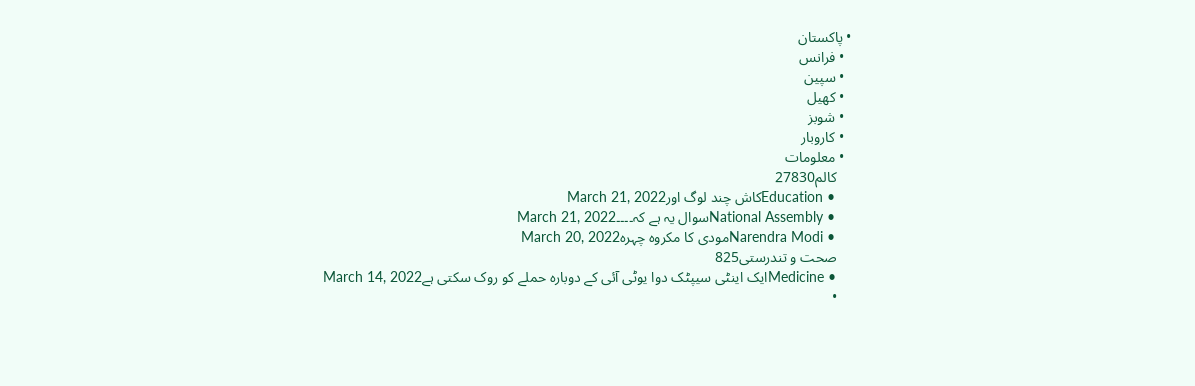• پاکستان
  • فرانس
  • سپین
  • کھیل
  • شوبز
  • کاروبار
  • معلومات
    کالم27830
    • Educationکاش چند لوگ اورMarch 21, 2022
    • National Assemblyسوال یہ ہے کہ۔۔۔۔March 21, 2022
    • Narendra Modiمودی کا مکروہ چہرہMarch 20, 2022
    صحت و تندرستی825
    • Medicineایک اینٹی سیپٹک دوا یوٹی آئی کے دوبارہ حملے کو روک سکتی ہےMarch 14, 2022
    •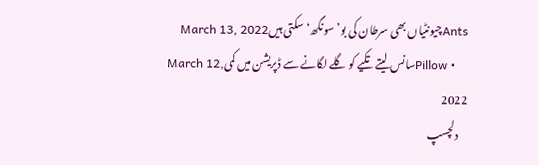Antsچیونٹیاں بھی سرطان کی بو’سونگھ‘ سکتی ہیںMarch 13, 2022
    • Pillowسانس لیتے تکیے کو گلے لگانے سے ڈپریشن میں کمیMarch 12, 2022
    دلچسپ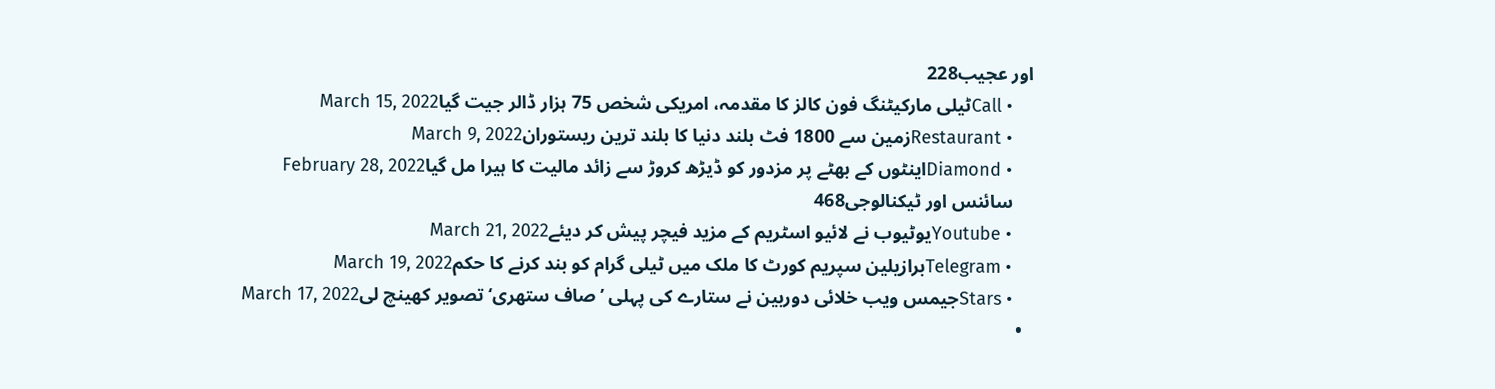اور عجیب228
    • Callٹیلی مارکیٹنگ فون کالز کا مقدمہ، امریکی شخص 75 ہزار ڈالر جیت گیاMarch 15, 2022
    • Restaurantزمین سے 1800 فٹ بلند دنیا کا بلند ترین ریستورانMarch 9, 2022
    • Diamondاینٹوں کے بھٹے پر مزدور کو ڈیڑھ کروڑ سے زائد مالیت کا ہیرا مل گیاFebruary 28, 2022
    سائنس اور ٹیکنالوجی468
    • Youtubeیوٹیوب نے لائیو اسٹریم کے مزید فیچر پیش کر دیئےMarch 21, 2022
    • Telegramبرازیلین سپریم کورٹ کا ملک میں ٹیلی گرام کو بند کرنے کا حکمMarch 19, 2022
    • Starsجیمس ویب خلائی دوربین نے ستارے کی پہلی ’صاف ستھری‘ تصویر کھینچ لیMarch 17, 2022
  •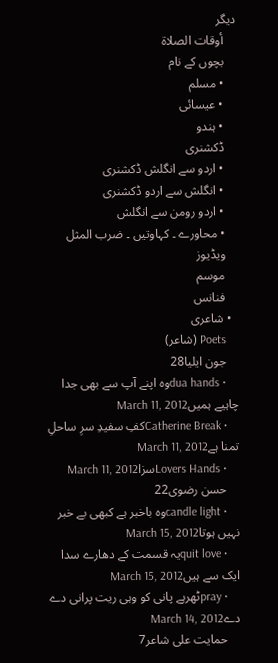دیگر
    أوقات الصلاة
    بچوں کے نام
    • مسلم
    • عیسائی
    • ہندو
    ڈکشنری
    • اردو سے انگلش ڈکشنری
    • انگلش سے اردو ڈکشنری
    • اردو رومن سے انگلش
    • محاورے ۔ کہاوتیں ۔ ضرب المثل
    ویڈیوز
    موسم
    فنانس
  • شاعری
    Poets (شاعر)
    جون ایلیا28
    • dua handsوہ اپنے آپ سے بھی جدا چاہیے ہمیںMarch 11, 2012
    • Catherine Breakکفِ سفیدِ سرِ ساحلِ تمنا ہےMarch 11, 2012
    • Lovers HandsسزاMarch 11, 2012
    حسن رضوی22
    • candle lightوہ باخبر ہے کبھی بے خبر نہیں ہوتاMarch 15, 2012
    • quit loveیہ قسمت کے دھارے سدا ایک سے ہیںMarch 15, 2012
    • prayٹھرہے پانی کو وہی ریت پرانی دے دےMarch 14, 2012
    حمایت علی شاعر7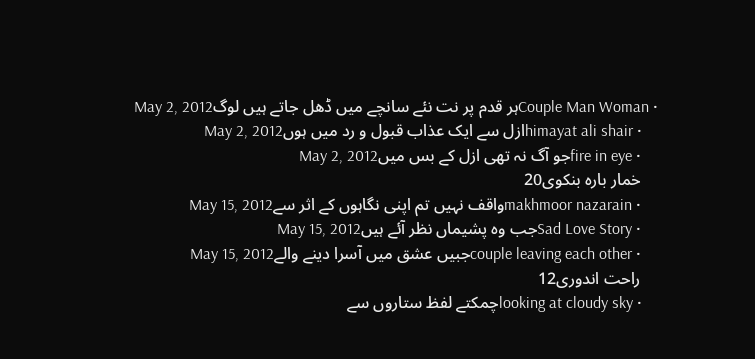• Couple Man Womanہر قدم پر نت نئے سانچے میں ڈھل جاتے ہیں لوگMay 2, 2012
    • himayat ali shairازل سے ایک عذاب قبول و رد میں ہوںMay 2, 2012
    • fire in eyeجو آگ نہ تھی ازل کے بس میںMay 2, 2012
    خمار بارہ بنکوی20
    • makhmoor nazarainواقف نہیں تم اپنی نگاہوں کے اثر سےMay 15, 2012
    • Sad Love Storyجب وہ پشیماں نظر آئے ہیںMay 15, 2012
    • couple leaving each otherجبیں عشق میں آسرا دینے والےMay 15, 2012
    راحت اندوری12
    • looking at cloudy skyچمکتے لفظ ستاروں سے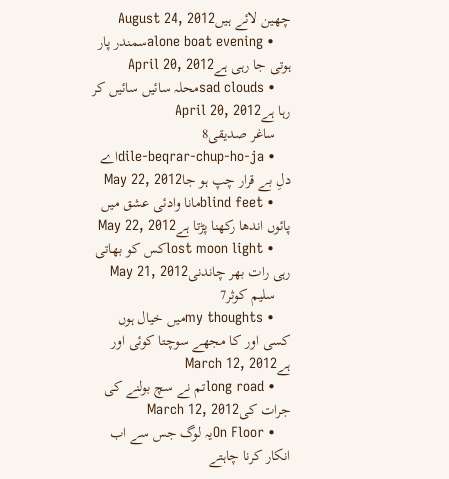چھین لائے ہیںAugust 24, 2012
    • alone boat eveningسمندر پار ہوتی جا رہی ہےApril 20, 2012
    • sad cloudsمحلہ سائیں سائیں کر رہا ہےApril 20, 2012
    ساغر صدیقی8
    • dile-beqrar-chup-ho-jaاے دلِ بے قرار چپ ہو جاMay 22, 2012
    • blind feetمانا وادئی عشق میں پائوں اندھا رکھنا پڑتا ہےMay 22, 2012
    • lost moon lightکس کو بھاتی رہی رات بھر چاندنیMay 21, 2012
    سلیم کوثر7
    • my thoughtsمیں خیال ہوں کسی اور کا مجھے سوچتا کوئی اور ہےMarch 12, 2012
    • long roadتم نے سچ بولنے کی جرات کیMarch 12, 2012
    • On Floorیہ لوگ جس سے اب انکار کرنا چاہتے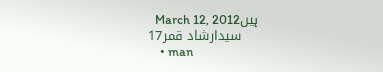ہیںMarch 12, 2012
    سیدارشاد قمر17
    • man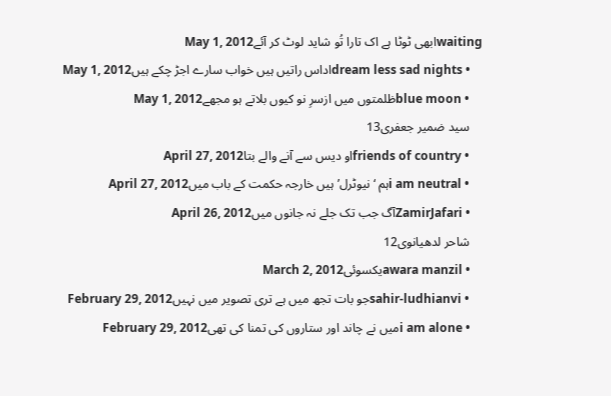waitingابھی ٹوٹا ہے اک تارا تُو شاید لوٹ کر آئےMay 1, 2012
    • dream less sad nightsاداس راتیں ہیں خواب سارے اجڑ چکے ہیںMay 1, 2012
    • blue moonظلمتوں میں ازسرِ نو کیوں بلاتے ہو مجھےMay 1, 2012
    سید ضمیر جعفری13
    • friends of countryاو دیس سے آنے والے بتاApril 27, 2012
    • i am neutralہم ‘نیوٹرل’ ہیں خارجہ حکمت کے باب میںApril 27, 2012
    • ZamirJafariآگ جب تک جلے نہ جانوں میںApril 26, 2012
    شاحر لدھیانوی12
    • awara manzilیکسوئیMarch 2, 2012
    • sahir-ludhianviجو بات تجھ میں ہے تری تصویر میں نہیںFebruary 29, 2012
    • i am aloneمیں نے چاند اور ستاروں کی تمنا کی تھیFebruary 29, 2012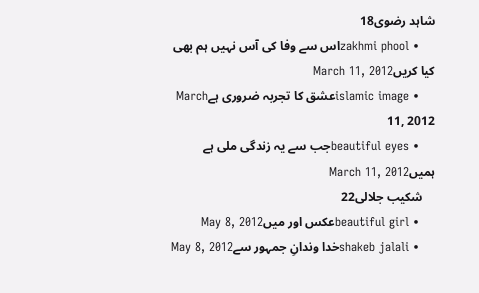شاہد رضوی18
    • zakhmi phoolاس سے وفا کی آس نہیں ہم بھی کیا کریںMarch 11, 2012
    • islamic imageعشق کا تجربہ ضروری ہےMarch 11, 2012
    • beautiful eyesجب سے یہ زندگی ملی ہے ہمیںMarch 11, 2012
    شکیب جلالی22
    • beautiful girlعکس اور میںMay 8, 2012
    • shakeb jalaliخدا وندانِ جمہور سےMay 8, 2012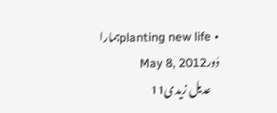• planting new lifeہمارا دَورMay 8, 2012
    عدیل زیدی11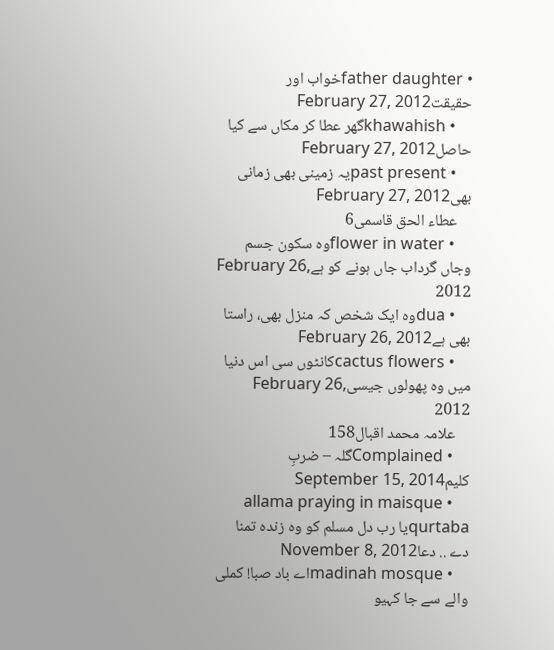• father daughterخواب اور حقیقتFebruary 27, 2012
    • khawahishگھر عطا کر مکاں سے کیا حاصلFebruary 27, 2012
    • past presentیہ زمینی بھی زمانی بھیFebruary 27, 2012
    عطاء الحق قاسمی6
    • flower in waterوہ سکون جسم وجاں گرداب جاں ہونے کو ہےFebruary 26, 2012
    • duaوہ ایک شخص کہ منزل بھی، راستا بھی ہےFebruary 26, 2012
    • cactus flowersکانٹوں سی اس دنیا میں وہ پھولوں جیسیFebruary 26, 2012
    علامہ محمد اقبال158
    • Complainedگلہ – ضربِ کلیمSeptember 15, 2014
    • allama praying in maisque qurtabaیا رب دل مسلم کو وہ زندہ تمنا دے .. دعاNovember 8, 2012
    • madinah mosqueاے باد صبا! کملی والے سے جا کہیو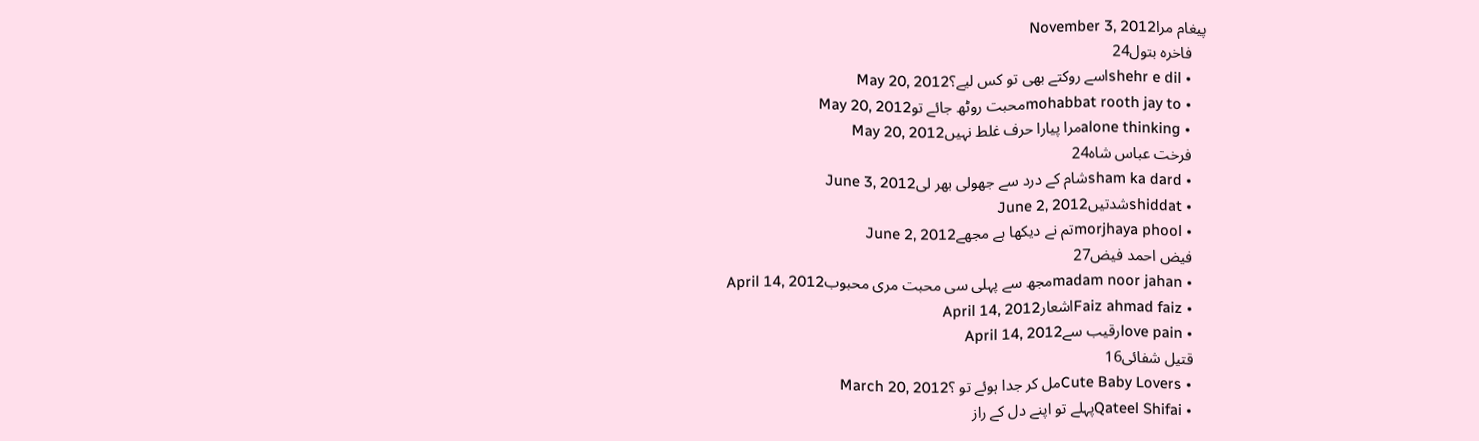پیغام مراNovember 3, 2012
    فاخرہ بتول24
    • shehr e dilاسے روکتے بھی تو کس لیے؟May 20, 2012
    • mohabbat rooth jay toمحبت روٹھ جائے توMay 20, 2012
    • alone thinkingمرا پیارا حرف غلط نہیںMay 20, 2012
    فرخت عباس شاہ24
    • sham ka dardشام کے درد سے جھولی بھر لیJune 3, 2012
    • shiddatشدتیںJune 2, 2012
    • morjhaya phoolتم نے دیکھا ہے مجھےJune 2, 2012
    فیض احمد فیض27
    • madam noor jahanمجھ سے پہلی سی محبت مری محبوبApril 14, 2012
    • Faiz ahmad faizاشعارApril 14, 2012
    • love painرقیب سےApril 14, 2012
    قتیل شفائی16
    • Cute Baby Loversمل کر جدا ہوئے تو ؟March 20, 2012
    • Qateel Shifaiپہلے تو اپنے دل کے راز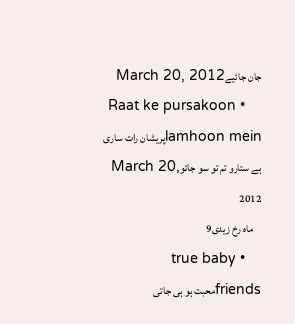جان جائیےMarch 20, 2012
    • Raat ke pursakoon lamhoon meinپریشان رات ساری ہے ستارو تم تو سو جائوMarch 20, 2012
    ماہ رخ زیدی9
    • true baby friendsمحبت ہو ہی جاتی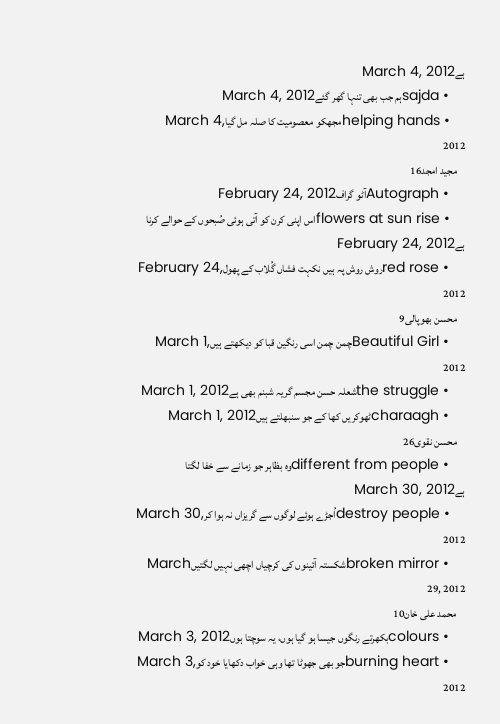ہےMarch 4, 2012
    • sajdaہم جب بھی تنہا گھر گئےMarch 4, 2012
    • helping handsمجھکو معصومیت کا صلہ مل گیاMarch 4, 2012
    مجید امجد16
    • Autographآٹو گرافFebruary 24, 2012
    • flowers at sun riseاس اپنی کرن کو آتی ہوئی صُبحوں کے حوالے کرنا ہےFebruary 24, 2012
    • red roseروش روش پہ ہیں نکہت فشاں گُلاب کے پھولFebruary 24, 2012
    محسن بھوپالی9
    • Beautiful Girlچمن چمن اسی رنگین قبا کو دیکھتے ہیںMarch 1, 2012
    • the struggleشعلہ حسن مجسم گریہ شبنم بھی ہےMarch 1, 2012
    • charaaghٹھوکریں کھا کے جو سنبھلتے ہیںMarch 1, 2012
    محسن نقوی26
    • different from peopleوہ بظاہر جو زمانے سے خفا لگتا ہےMarch 30, 2012
    • destroy peopleاُجڑے ہوئے لوگوں سے گریزاں نہ ہوا کرMarch 30, 2012
    • broken mirrorشکستہ آئینوں کی کرچیاں اچھی نہیں لگتیںMarch 29, 2012
    محمد علی خان10
    • coloursبکھرتے رنگوں جیسا ہو گیا ہوں، یہ سوچتا ہوںMarch 3, 2012
    • burning heartجو بھی جھوٹا تھا وہی خواب دکھایا خود کوMarch 3, 2012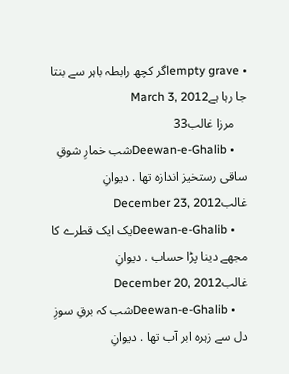• empty graveاگر کچھ رابطہ باہر سے بنتا جا رہا ہےMarch 3, 2012
    مرزا غالب33
    • Deewan-e-Ghalibشب خمارِ شوقِ ساقی رستخیز اندازہ تھا . دیوانِ غالبDecember 23, 2012
    • Deewan-e-Ghalibیک ایک قطرے کا مجھے دینا پڑا حساب . دیوانِ غالبDecember 20, 2012
    • Deewan-e-Ghalibشب کہ برقِ سوزِ دل سے زہرہ ابر آب تھا . دیوانِ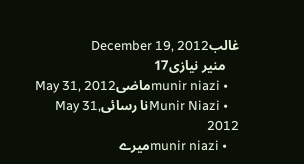غالبDecember 19, 2012
    منیر نیازی17
    • munir niaziماضیMay 31, 2012
    • Munir Niaziنا رسائیMay 31, 2012
    • munir niaziمیرے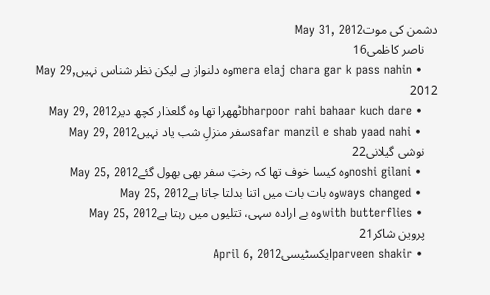دشمن کی موتMay 31, 2012
    ناصر کاظمی16
    • mera elaj chara gar k pass nahinوہ دلنواز ہے لیکن نظر شناس نہیںMay 29, 2012
    • bharpoor rahi bahaar kuch dareٹھھرا تھا وہ گلعذار کچھ دیرMay 29, 2012
    • safar manzil e shab yaad nahiسفر منزلِ شب یاد نہیںMay 29, 2012
    نوشی گیلانی22
    • noshi gilaniوہ کیسا خوف تھا کہ رختِ سفر بھی بھول گئےMay 25, 2012
    • ways changedوہ بات بات میں اتنا بدلتا جاتا ہےMay 25, 2012
    • with butterfliesوہ بے ارادہ سہی، تتلیوں میں رہتا ہےMay 25, 2012
    پروین شاکر21
    • parveen shakirایکسٹیسیApril 6, 2012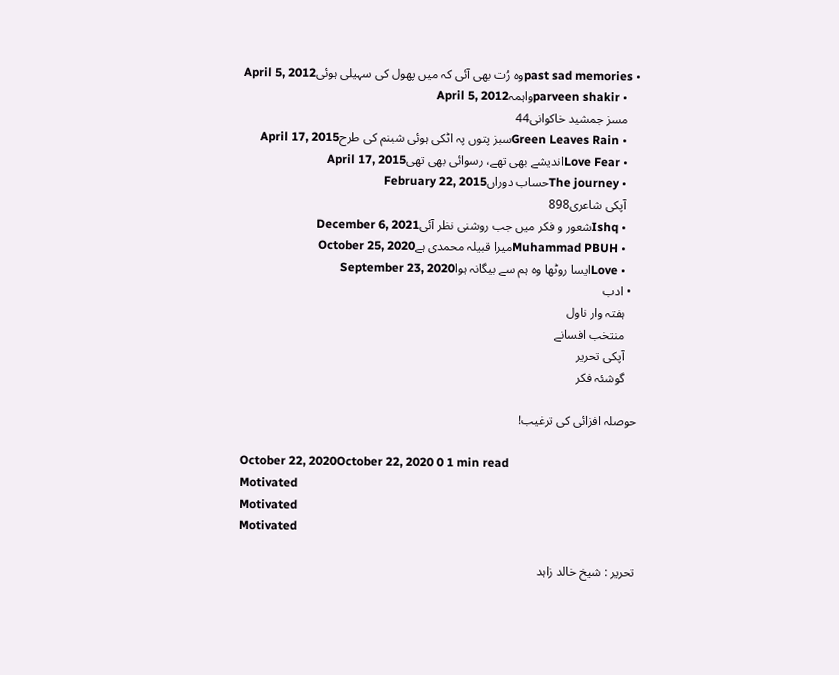• past sad memoriesوہ رُت بھی آئی کہ میں پھول کی سہیلی ہوئیApril 5, 2012
    • parveen shakirواہمہApril 5, 2012
    مسز جمشید خاکوانی44
    • Green Leaves Rainسبز پتوں پہ اٹکی ہوئی شبنم کی طرحApril 17, 2015
    • Love Fearاندیشے بھی تھے، رسوائی بھی تھیApril 17, 2015
    • The journeyحساب دوراںFebruary 22, 2015
    آپکی شاعری898
    • Ishqشعور و فکر میں جب روشنی نظر آئیDecember 6, 2021
    • Muhammad PBUHمیرا قبیلہ محمدی ہےOctober 25, 2020
    • Loveایسا روٹھا وہ ہم سے بیگانہ ہواSeptember 23, 2020
  • ادب
    ہفتہ وار ناول
    منتخب افسانے
    آپکی تحریر
    گوشئہ فکر

حوصلہ افزائی کی ترغیب!

October 22, 2020October 22, 2020 0 1 min read
Motivated
Motivated
Motivated

تحریر : شیخ خالد زاہد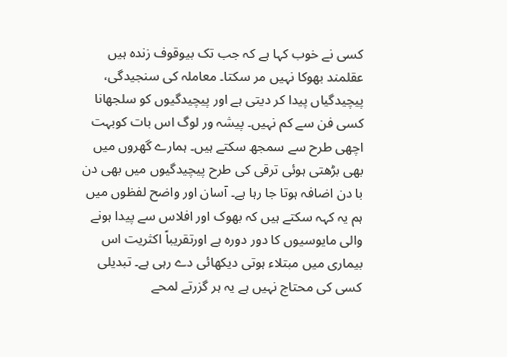کسی نے خوب کہا ہے کہ جب تک بیوقوف زندہ ہیں عقلمند بھوکا نہیں مر سکتا۔ معاملہ کی سنجیدگی، پیچیدگیاں پیدا کر دیتی ہے اور پیچیدگیوں کو سلجھانا کسی فن سے کم نہیں۔ پیشہ ور لوگ اس بات کوبہت اچھی طرح سے سمجھ سکتے ہیں۔ ہمارے گھروں میں بھی بڑھتی ہوئی ترقی کی طرح پیچیدگیوں میں بھی دن با دن اضافہ ہوتا جا رہا ہے۔ آسان اور واضح لفظوں میں ہم یہ کہہ سکتے ہیں کہ بھوک اور افلاس سے پیدا ہونے والی مایوسیوں کا دور دورہ ہے اورتقریباً اکثریت اس بیماری میں مبتلاء ہوتی دیکھائی دے رہی ہے۔ تبدیلی کسی کی محتاج نہیں ہے یہ ہر گزرتے لمحے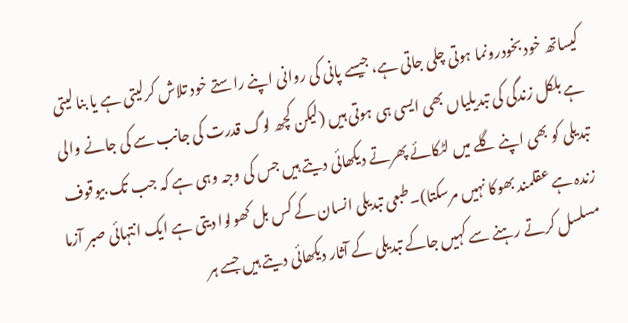کیساتھ خود بخودرونما ہوتی چلی جاتی ہے، جیسے پانی کی روانی اپنے راستے خود تلاش کرلیتی ہے یا بنا لیتی ہے بلکل زندگی کی تبدیلیاں بھی ایسی ہی ہوتی ہیں (لیکن کچھ لوگ قدرت کی جانب سے کی جانے والی تبدیلی کو بھی اپنے گلے میں لٹکائے پھرتے دیکھائی دیتے ہیں جس کی وجہ وہی ہے کہ جب تک بیوقوف زندہ ہے عقلمند بھوکا نہیں مرسکتا)۔طبعی تبدیلی انسان کے کس بل کھولوا دیتی ہے ایک انتہائی صبر آزما مسلسل کرتے رہنے سے کہیں جاکے تبدیلی کے آثار دیکھائی دیتے ہیں جسے ہر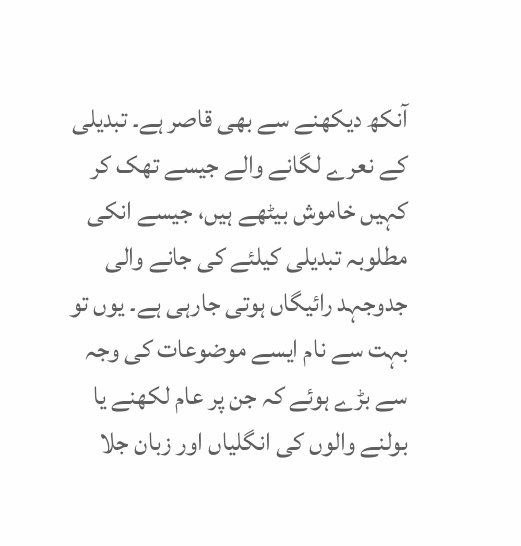آنکھ دیکھنے سے بھی قاصر ہے۔ تبدیلی کے نعرے لگانے والے جیسے تھک کر کہیں خاموش بیٹھے ہیں، جیسے انکی مطلوبہ تبدیلی کیلئے کی جانے والی جدوجہد رائیگاں ہوتی جارہی ہے۔ یوں تو بہت سے نام ایسے موضوعات کی وجہ سے بڑے ہوئے کہ جن پر عام لکھنے یا بولنے والوں کی انگلیاں اور زبان جلا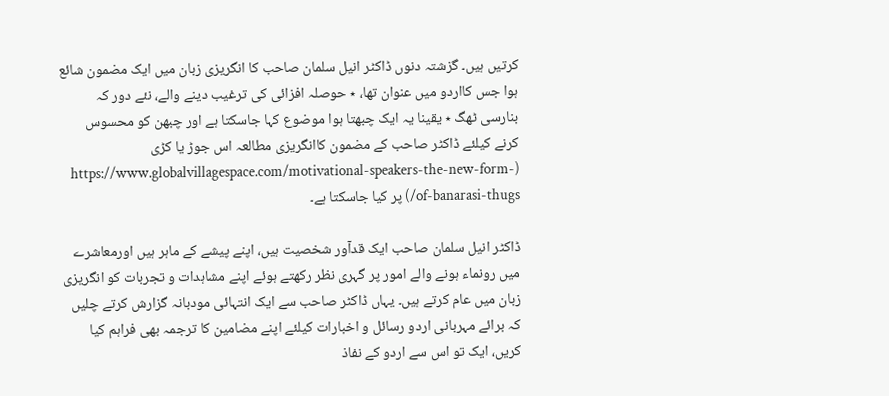کرتیں ہیں۔ گزشتہ دنوں ڈاکٹر انیل سلمان صاحب کا انگریزی زبان میں ایک مضمون شائع ہوا جس کااردو میں عنوان تھا، ٭ حوصلہ افزائی کی ترغیب دینے والے، نئے دور کہ بنارسی ٹھگ ٭ یقینا یہ ایک چبھتا ہوا موضوع کہا جاسکتا ہے اور چبھن کو محسوس کرنے کیلئے ڈاکٹر صاحب کے مضمون کاانگریزی مطالعہ اس جوڑ یا کڑی (https://www.globalvillagespace.com/motivational-speakers-the-new-form-of-banarasi-thugs/) پر کیا جاسکتا ہے۔

ڈاکٹر انیل سلمان صاحب ایک قدآور شخصیت ہیں، اپنے پیشے کے ماہر ہیں اورمعاشرے میں رونماء ہونے والے امور پر گہری نظر رکھتے ہوئے اپنے مشاہدات و تجربات کو انگریزی زبان میں عام کرتے ہیں۔ یہاں ڈاکٹر صاحب سے ایک انتہائی مودبانہ گزارش کرتے چلیں کہ برائے مہربانی اردو رسائل و اخبارات کیلئے اپنے مضامین کا ترجمہ بھی فراہم کیا کریں، ایک تو اس سے اردو کے نفاذ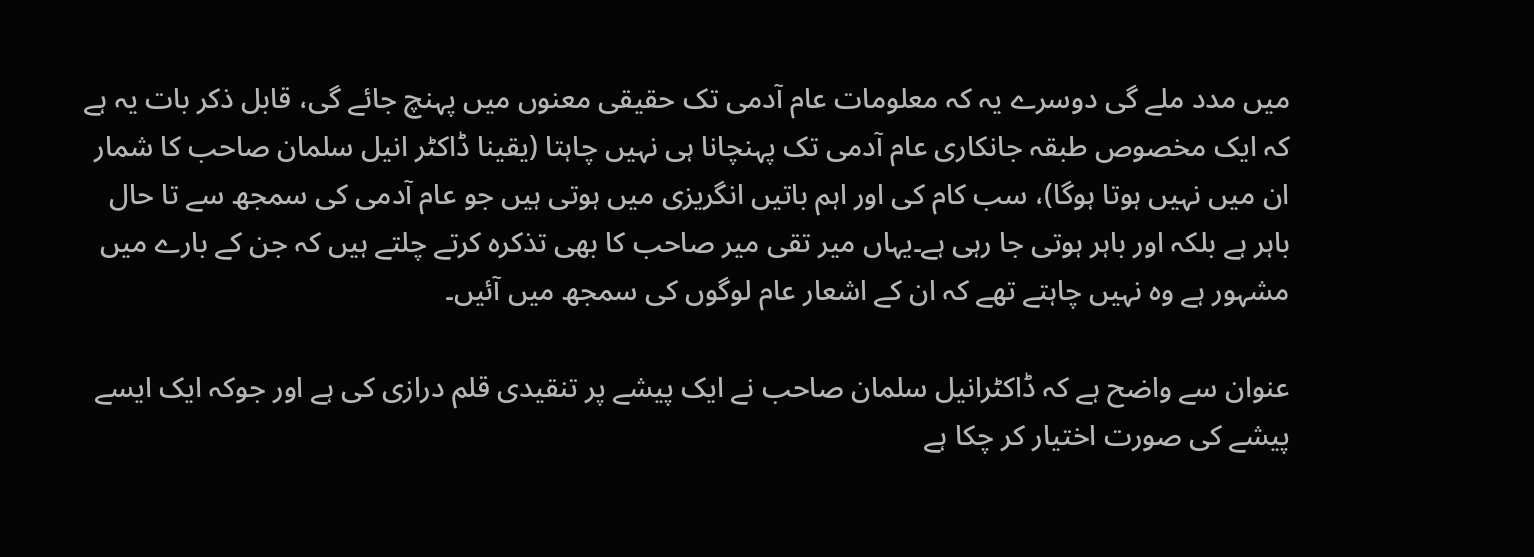میں مدد ملے گی دوسرے یہ کہ معلومات عام آدمی تک حقیقی معنوں میں پہنچ جائے گی، قابل ذکر بات یہ ہے کہ ایک مخصوص طبقہ جانکاری عام آدمی تک پہنچانا ہی نہیں چاہتا (یقینا ڈاکٹر انیل سلمان صاحب کا شمار ان میں نہیں ہوتا ہوگا)، سب کام کی اور اہم باتیں انگریزی میں ہوتی ہیں جو عام آدمی کی سمجھ سے تا حال باہر ہے بلکہ اور باہر ہوتی جا رہی ہے۔یہاں میر تقی میر صاحب کا بھی تذکرہ کرتے چلتے ہیں کہ جن کے بارے میں مشہور ہے وہ نہیں چاہتے تھے کہ ان کے اشعار عام لوگوں کی سمجھ میں آئیں۔

عنوان سے واضح ہے کہ ڈاکٹرانیل سلمان صاحب نے ایک پیشے پر تنقیدی قلم درازی کی ہے اور جوکہ ایک ایسے پیشے کی صورت اختیار کر چکا ہے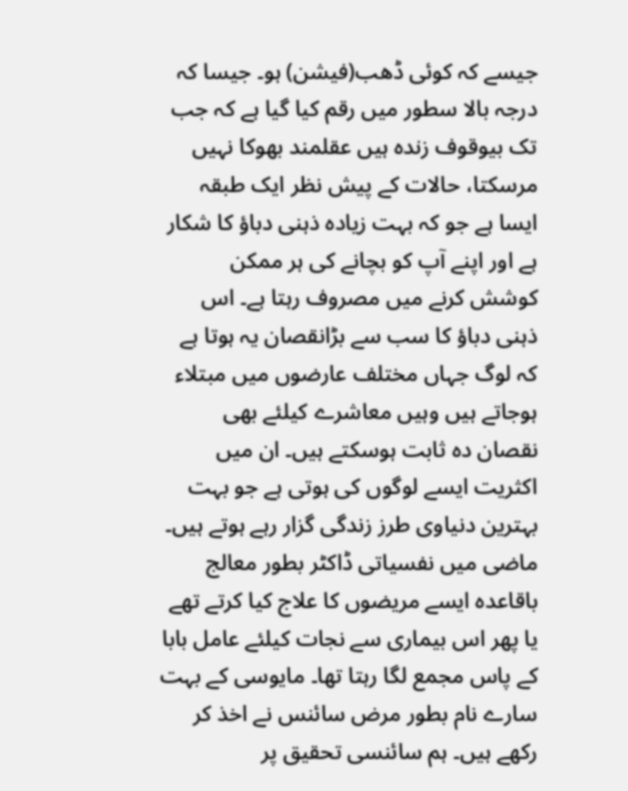جیسے کہ کوئی ڈھب(فیشن) ہو۔ جیسا کہ درجہ بالا سطور میں رقم کیا گیا ہے کہ جب تک بیوقوف زندہ ہیں عقلمند بھوکا نہیں مرسکتا، حالات کے پیش نظر ایک طبقہ ایسا ہے جو کہ بہت زیادہ ذہنی دباؤ کا شکار ہے اور اپنے آپ کو بچانے کی ہر ممکن کوشش کرنے میں مصروف رہتا ہے۔ اس ذہنی دباؤ کا سب سے بڑانقصان یہ ہوتا ہے کہ لوگ جہاں مختلف عارضوں میں مبتلاء ہوجاتے ہیں وہیں معاشرے کیلئے بھی نقصان دہ ثابت ہوسکتے ہیں۔ ان میں اکثریت ایسے لوگوں کی ہوتی ہے جو بہت بہترین دنیاوی طرز زندگی گزار رہے ہوتے ہیں۔ ماضی میں نفسیاتی ڈاکٹر بطور معالج باقاعدہ ایسے مریضوں کا علاج کیا کرتے تھے یا پھر اس بیماری سے نجات کیلئے عامل بابا کے پاس مجمع لگا رہتا تھا۔ مایوسی کے بہت سارے نام بطور مرض سائنس نے اخذ کر رکھے ہیں۔ ہم سائنسی تحقیق پر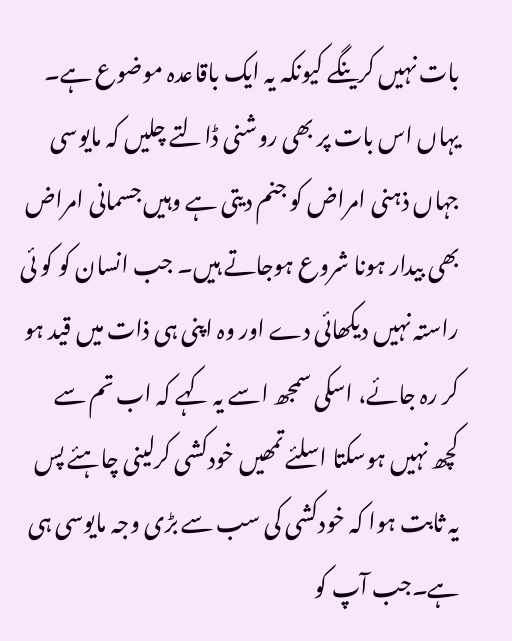بات نہیں کرینگے کیونکہ یہ ایک باقاعدہ موضوع ہے۔ یہاں اس بات پر بھی روشنی ڈالتے چلیں کہ مایوسی جہاں ذہنی امراض کو جنم دیتی ہے وہیں جسمانی امراض بھی بیدار ہونا شروع ہوجاتے ہیں۔ جب انسان کو کو ئی راستہ نہیں دیکھائی دے اور وہ اپنی ہی ذات میں قید ہو کر رہ جائے، اسکی سمجھ اسے یہ کہے کہ اب تم سے کچھ نہیں ہوسکتا اسلئے تمھیں خودکشی کرلینی چاہئے پس یہ ثابت ہوا کہ خودکشی کی سب سے بڑی وجہ مایوسی ہی ہے۔جب آپ کو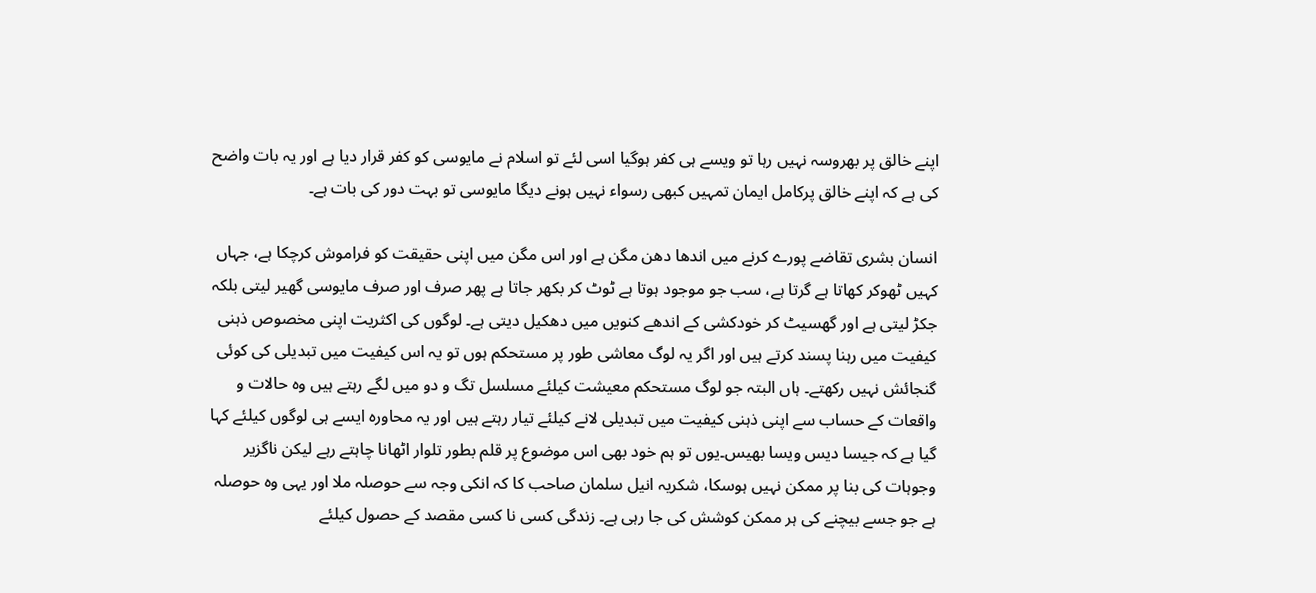اپنے خالق پر بھروسہ نہیں رہا تو ویسے ہی کفر ہوگیا اسی لئے تو اسلام نے مایوسی کو کفر قرار دیا ہے اور یہ بات واضح کی ہے کہ اپنے خالق پرکامل ایمان تمہیں کبھی رسواء نہیں ہونے دیگا مایوسی تو بہت دور کی بات ہے۔

انسان بشری تقاضے پورے کرنے میں اندھا دھن مگن ہے اور اس مگن میں اپنی حقیقت کو فراموش کرچکا ہے، جہاں کہیں ٹھوکر کھاتا ہے گرتا ہے، سب جو موجود ہوتا ہے ٹوٹ کر بکھر جاتا ہے پھر صرف اور صرف مایوسی گھیر لیتی بلکہ جکڑ لیتی ہے اور گھسیٹ کر خودکشی کے اندھے کنویں میں دھکیل دیتی ہے۔ لوگوں کی اکثریت اپنی مخصوص ذہنی کیفیت میں رہنا پسند کرتے ہیں اور اگر یہ لوگ معاشی طور پر مستحکم ہوں تو یہ اس کیفیت میں تبدیلی کی کوئی گنجائش نہیں رکھتے۔ ہاں البتہ جو لوگ مستحکم معیشت کیلئے مسلسل تگ و دو میں لگے رہتے ہیں وہ حالات و واقعات کے حساب سے اپنی ذہنی کیفیت میں تبدیلی لانے کیلئے تیار رہتے ہیں اور یہ محاورہ ایسے ہی لوگوں کیلئے کہا گیا ہے کہ جیسا دیس ویسا بھیس۔یوں تو ہم خود بھی اس موضوع پر قلم بطور تلوار اٹھانا چاہتے رہے لیکن ناگزیر وجوہات کی بنا پر ممکن نہیں ہوسکا، شکریہ انیل سلمان صاحب کا کہ انکی وجہ سے حوصلہ ملا اور یہی وہ حوصلہ ہے جو جسے بیچنے کی ہر ممکن کوشش کی جا رہی ہے۔ زندگی کسی نا کسی مقصد کے حصول کیلئے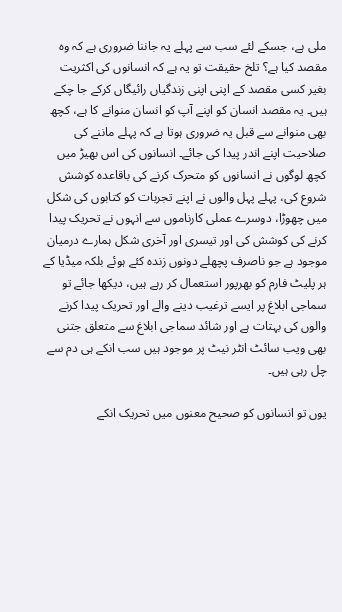ملی ہے، جسکے لئے سب سے پہلے یہ جاننا ضروری ہے کہ وہ مقصد کیا ہے؟ تلخ حقیقت تو یہ ہے کہ انسانوں کی اکثریت بغیر کسی مقصد کے اپنی اپنی زندگیاں رائیگاں کرکے جا چکے ہیں۔ یہ مقصد انسان کو اپنے آپ کو انسان منوانے کا ہے، کچھ بھی منوانے سے قبل یہ ضروری ہوتا ہے کہ پہلے ماننے کی صلاحیت اپنے اندر پیدا کی جائے۔ انسانوں کی اس بھیڑ میں کچھ لوگوں نے انسانوں کو متحرک کرنے کی باقاعدہ کوشش شروع کی، پہلے پہل والوں نے اپنے تجربات کو کتابوں کی شکل میں چھوڑا، دوسرے عملی کارناموں سے انہوں نے تحریک پیدا کرنے کی کوشش کی اور تیسری اور آخری شکل ہمارے درمیان موجود ہے جو ناصرف پچھلے دونوں زندہ کئے ہوئے بلکہ میڈیا کے ہر پلیٹ فارم کو بھرپور استعمال کر رہے ہیں، دیکھا جائے تو سماجی ابلاغ پر ایسے ترغیب دینے والے اور تحریک پیدا کرنے والوں کی بہتات ہے اور شائد سماجی ابلاغ سے متعلق جتنی بھی ویب سائٹ انٹر نیٹ پر موجود ہیں سب انکے ہی دم سے چل رہی ہیں۔

یوں تو انسانوں کو صحیح معنوں میں تحریک انکے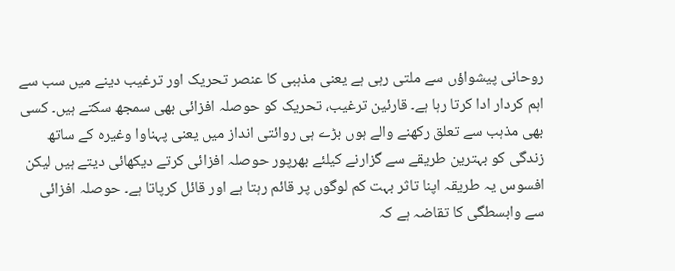روحانی پیشواؤں سے ملتی رہی ہے یعنی مذہبی کا عنصر تحریک اور ترغیب دینے میں سب سے اہم کردار ادا کرتا رہا ہے۔ قارئین ترغیب، تحریک کو حوصلہ افزائی بھی سمجھ سکتے ہیں۔ کسی بھی مذہب سے تعلق رکھنے والے ہوں بڑے ہی روائتی انداز میں یعنی پہناوا وغیرہ کے ساتھ زندگی کو بہترین طریقے سے گزارنے کیلئے بھرپور حوصلہ افزائی کرتے دیکھائی دیتے ہیں لیکن افسوس یہ طریقہ اپنا تاثر بہت کم لوگوں پر قائم رہتا ہے اور قائل کرپاتا ہے۔ حوصلہ افزائی سے وابسطگی کا تقاضہ ہے کہ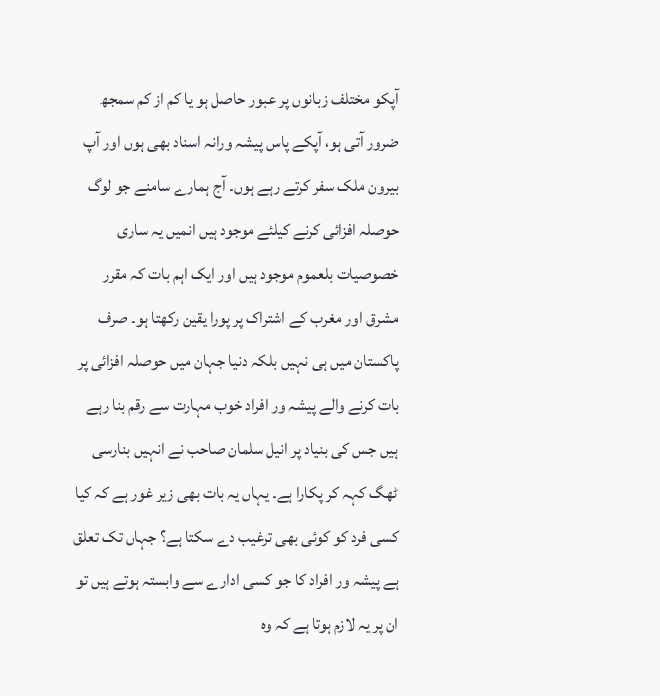آپکو مختلف زبانوں پر عبور حاصل ہو یا کم از کم سمجھ ضرور آتی ہو، آپکے پاس پیشہ ورانہ اسناد بھی ہوں اور آپ بیرون ملک سفر کرتے رہے ہوں۔ آج ہمارے سامنے جو لوگ حوصلہ افزائی کرنے کیلئے موجود ہیں انمیں یہ ساری خصوصیات بلعموم موجود ہیں اور ایک اہم بات کہ مقرر مشرق اور مغرب کے اشتراک پر پورا یقین رکھتا ہو۔ صرف پاکستان میں ہی نہیں بلکہ دنیا جہان میں حوصلہ افزائی پر بات کرنے والے پیشہ ور افراد خوب مہارت سے رقم بنا رہے ہیں جس کی بنیاد پر انیل سلمان صاحب نے انہیں بنارسی ٹھگ کہہ کر پکارا ہے۔ یہاں یہ بات بھی زیر غور ہے کہ کیا کسی فرد کو کوئی بھی ترغیب دے سکتا ہے؟ جہاں تک تعلق ہے پیشہ ور افراد کا جو کسی ادارے سے وابستہ ہوتے ہیں تو ان پر یہ لازم ہوتا ہے کہ وہ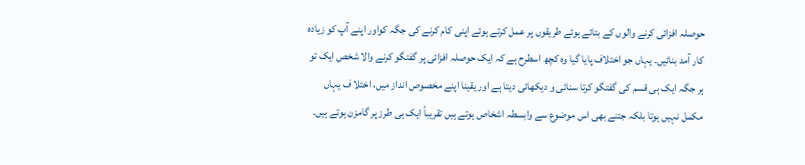حوصلہ افزائی کرنے والوں کے بتائے ہوئے طریقوں پر عمل کرتے ہوئے اپنی کام کرنے کی جگہ کواور اپنے آپ کو زیادہ کار آمد بنائیں۔ یہاں جو اختلاف پایا گیا وہ کچھ اسطرح ہے کہ ایک حوصلہ افزائی پر گفتگو کرنے والا شخص ایک تو ہر جگہ ایک ہی قسم کی گفتگو کرتا سنائی و دیکھائی دیتا ہے اور یقینا اپنے مخصوص انداز میں، اختلا ف یہاں مکمل نہیں ہوتا بلکہ جتنے بھی اس موضوع سے وابسطہ اشخاص ہوتے ہیں تقریباً ایک ہی طرز پر گامزن ہوتے ہیں۔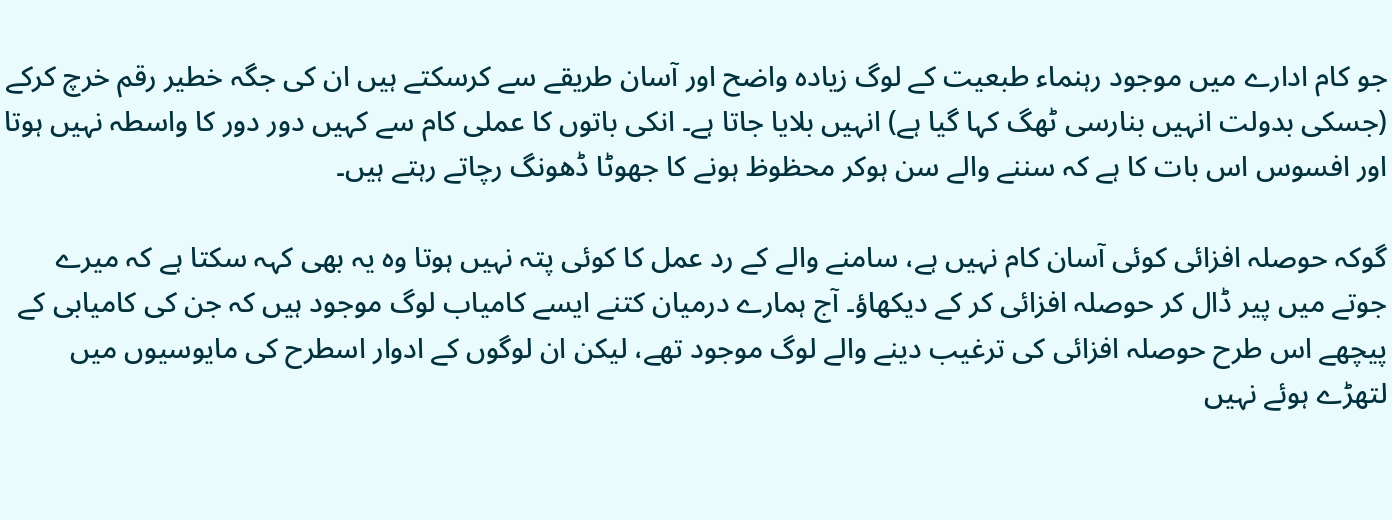جو کام ادارے میں موجود رہنماء طبعیت کے لوگ زیادہ واضح اور آسان طریقے سے کرسکتے ہیں ان کی جگہ خطیر رقم خرچ کرکے (جسکی بدولت انہیں بنارسی ٹھگ کہا گیا ہے) انہیں بلایا جاتا ہے۔ انکی باتوں کا عملی کام سے کہیں دور دور کا واسطہ نہیں ہوتا اور افسوس اس بات کا ہے کہ سننے والے سن ہوکر محظوظ ہونے کا جھوٹا ڈھونگ رچاتے رہتے ہیں۔

گوکہ حوصلہ افزائی کوئی آسان کام نہیں ہے، سامنے والے کے رد عمل کا کوئی پتہ نہیں ہوتا وہ یہ بھی کہہ سکتا ہے کہ میرے جوتے میں پیر ڈال کر حوصلہ افزائی کر کے دیکھاؤ۔ آج ہمارے درمیان کتنے ایسے کامیاب لوگ موجود ہیں کہ جن کی کامیابی کے پیچھے اس طرح حوصلہ افزائی کی ترغیب دینے والے لوگ موجود تھے، لیکن ان لوگوں کے ادوار اسطرح کی مایوسیوں میں لتھڑے ہوئے نہیں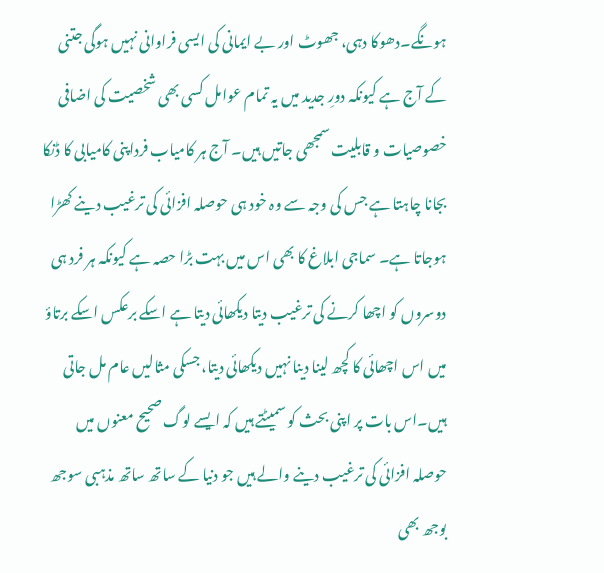ہونگے۔دھوکا دہی، جھوٹ اور بے ایمانی کی ایسی فراوانی نہیں ہوگی جتنی کے آج ہے کیونکہ دورِ جدید میں یہ تمام عوامل کسی بھی شخصیت کی اضافی خصوصیات و قابلیت سمجھی جاتیں ہیں۔ آج ہر کامیاب فرداپنی کامیابی کا ڈنکا بجانا چاہتا ہے جس کی وجہ سے وہ خود ہی حوصلہ افزائی کی ترغیب دینے کھڑا ہوجاتا ہے۔ سماجی ابلاغ کا بھی اس میں بہت بڑا حصہ ہے کیونکہ ہر فرد ہی دوسروں کو اچھا کرنے کی ترغیب دیتا دیکھائی دیتا ہے اسکے برعکس اسکے برتاؤ میں اس اچھائی کا کچھ لینا دینا نہیں دیکھائی دیتا، جسکی مثالیں عام مل جاتی ہیں۔اس بات پر اپنی بحث کو سمیٹتے ہیں کہ ایسے لوگ صحیح معنوں میں حوصلہ افزائی کی ترغیب دینے والے ہیں جو دنیا کے ساتھ ساتھ مذہبی سوجھ بوجھ بھی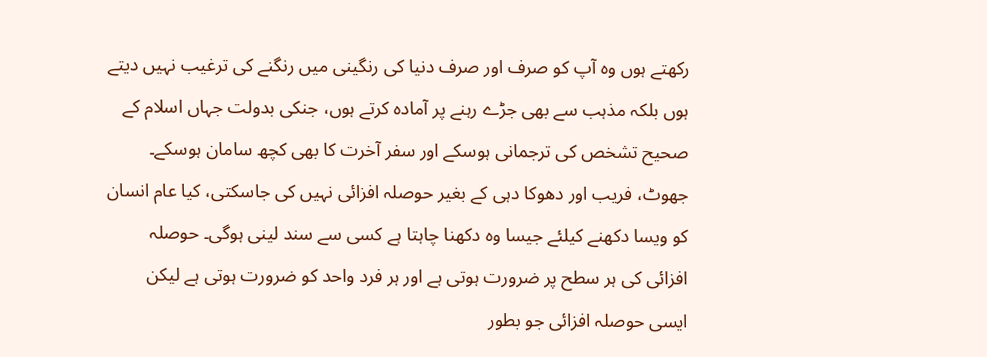رکھتے ہوں وہ آپ کو صرف اور صرف دنیا کی رنگینی میں رنگنے کی ترغیب نہیں دیتے ہوں بلکہ مذہب سے بھی جڑے رہنے پر آمادہ کرتے ہوں، جنکی بدولت جہاں اسلام کے صحیح تشخص کی ترجمانی ہوسکے اور سفر آخرت کا بھی کچھ سامان ہوسکے۔ جھوٹ، فریب اور دھوکا دہی کے بغیر حوصلہ افزائی نہیں کی جاسکتی، کیا عام انسان کو ویسا دکھنے کیلئے جیسا وہ دکھنا چاہتا ہے کسی سے سند لینی ہوگی۔ حوصلہ افزائی کی ہر سطح پر ضرورت ہوتی ہے اور ہر فرد واحد کو ضرورت ہوتی ہے لیکن ایسی حوصلہ افزائی جو بطور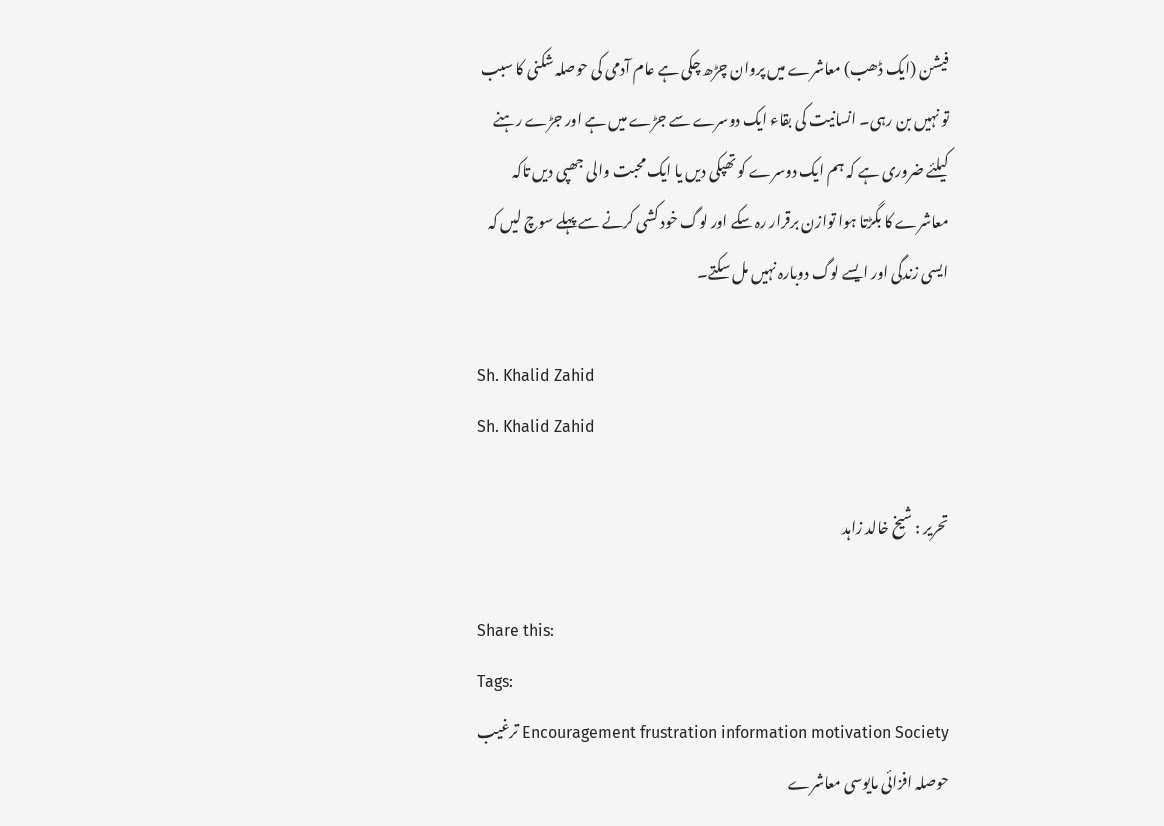فیشن (ایک ڈھب) معاشرے میں پروان چڑھ چکی ہے عام آدمی کی حوصلہ شکنی کا سبب تو نہیں بن رہی۔ انسانیت کی بقاء ایک دوسرے سے جڑے میں ہے اور جڑے رہنے کیلئے ضروری ہے کہ ہم ایک دوسرے کو تھپکی دیں یا ایک محبت والی جھپی دیں تاکہ معاشرے کا بگڑتا ہوا توازن برقرار رہ سکے اور لوگ خود کشی کرنے سے پہلے سوچ لیں کہ ایسی زندگی اور ایسے لوگ دوبارہ نہیں مل سکتے۔

Sh. Khalid Zahid
Sh. Khalid Zahid

تحریر : شیخ خالد زاہد

Share this:
Tags:
Encouragement frustration information motivation Society ترغیب حوصلہ افزائی مایوسی معاشرے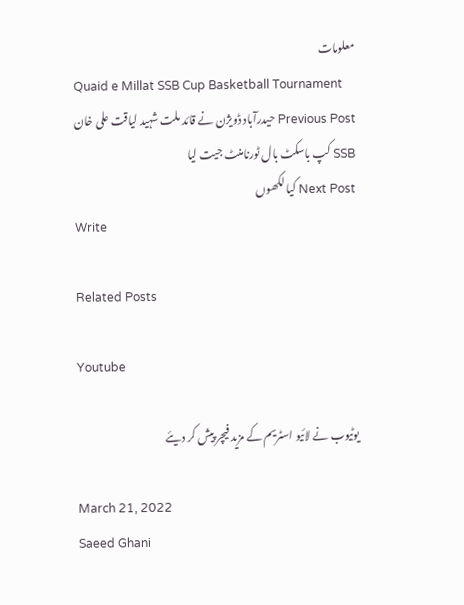معلومات
Quaid e Millat SSB Cup Basketball Tournament
Previous Post حیدرآباد ڈویژن نے قائد ملت شہید لیاقت علی خان SSB کپ باسکٹ بال ٹورنامنٹ جیت لیا
Next Post کیا لکھوں
Write

Related Posts

Youtube

یوٹیوب نے لائیو اسٹریم کے مزید فیچر پیش کر دیئے

March 21, 2022
Saeed Ghani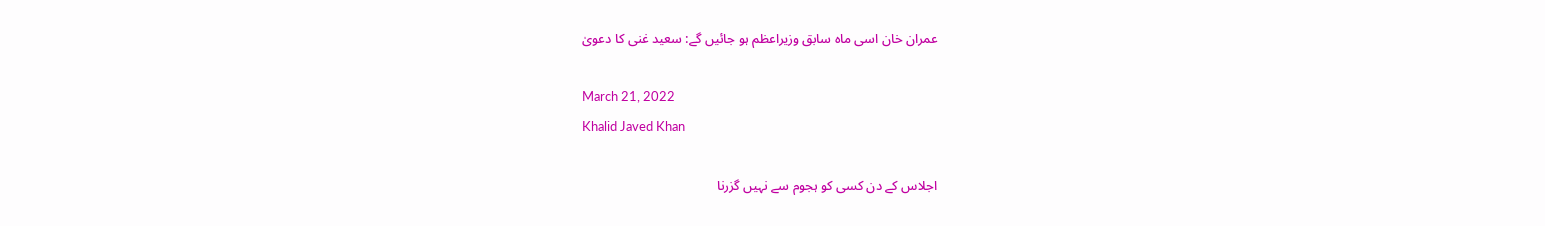عمران خان اسی ماہ سابق وزیراعظم ہو جائیں گے: سعید غنی کا دعویٰ

March 21, 2022
Khalid Javed Khan

اجلاس کے دن کسی کو ہجوم سے نہیں گزرنا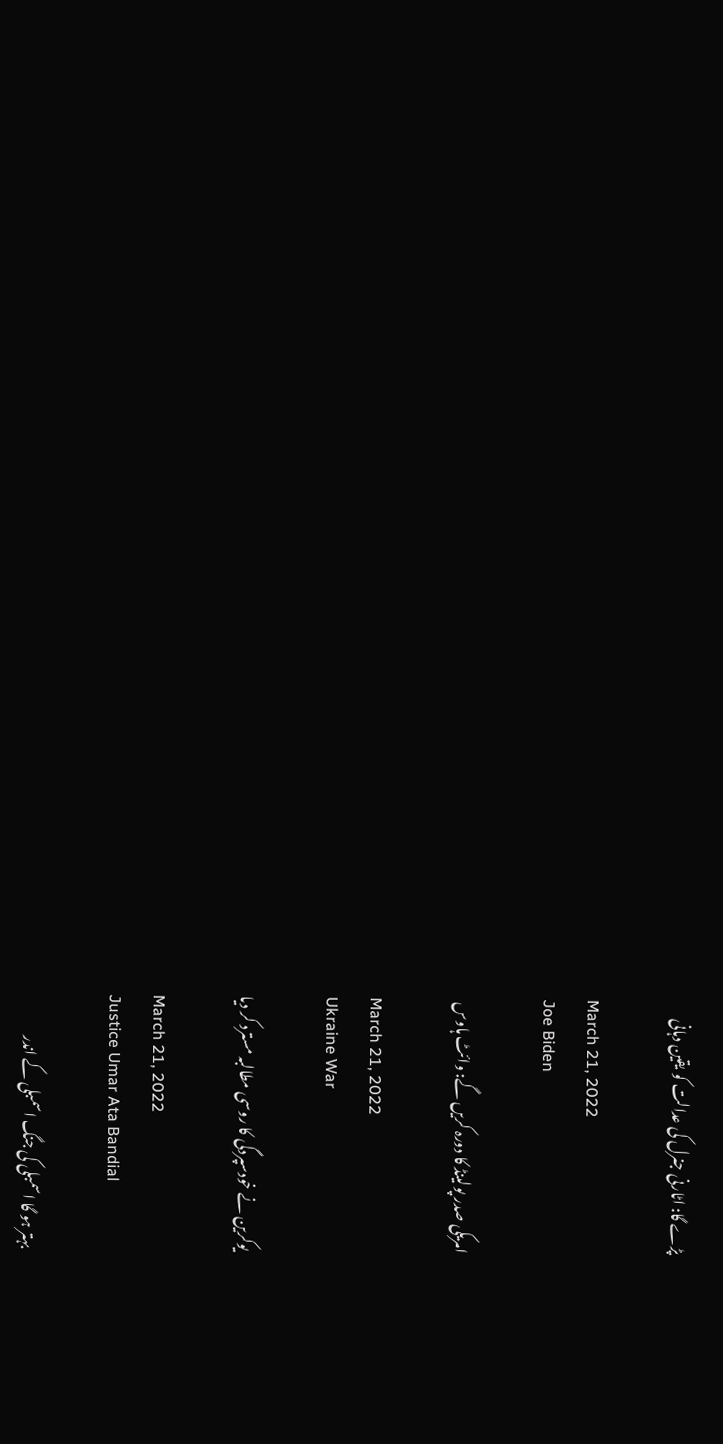پڑے گا: اٹارنی جنرل کی عدالت کو یقین دہانی

March 21, 2022
Joe Biden

امریکی صدر پولینڈ کا دورہ کریں گے: وائٹ ہاوس

March 21, 2022
Ukraine War

یوکرین نے خودسپردگی کا روسی مطالبہ مسترد کر دیا

March 21, 2022
Justice Umar Ata Bandial

بہتر ہو گا اسمبلی کی جنگ اسمبلی کے اندر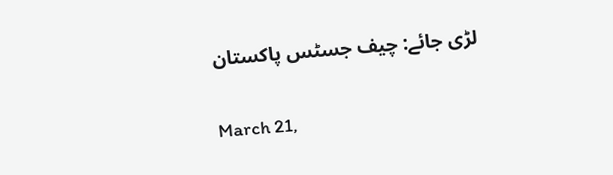لڑی جائے: چیف جسٹس پاکستان

March 21,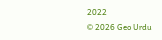2022
© 2026 Geo Urdu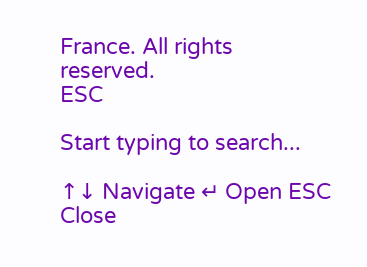France. All rights reserved.
ESC

Start typing to search...

↑↓ Navigate ↵ Open ESC Close